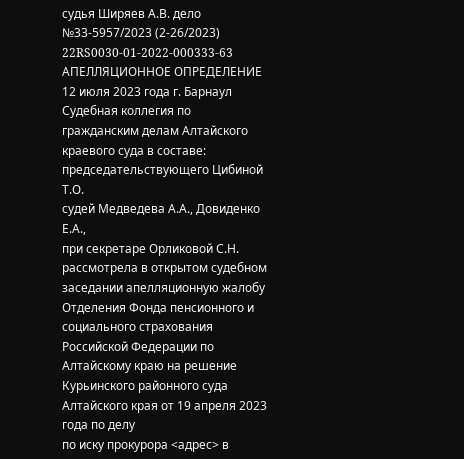судья Ширяев А.В. дело №33-5957/2023 (2-26/2023)
22RS0030-01-2022-000333-63
АПЕЛЛЯЦИОННОЕ ОПРЕДЕЛЕНИЕ
12 июля 2023 года г. Барнаул
Судебная коллегия по гражданским делам Алтайского краевого суда в составе:
председательствующего Цибиной Т.О.
судей Медведева А.А., Довиденко Е.А.,
при секретаре Орликовой С.Н.
рассмотрела в открытом судебном заседании апелляционную жалобу Отделения Фонда пенсионного и социального страхования Российской Федерации по Алтайскому краю на решение Курьинского районного суда Алтайского края от 19 апреля 2023 года по делу
по иску прокурора <адрес> в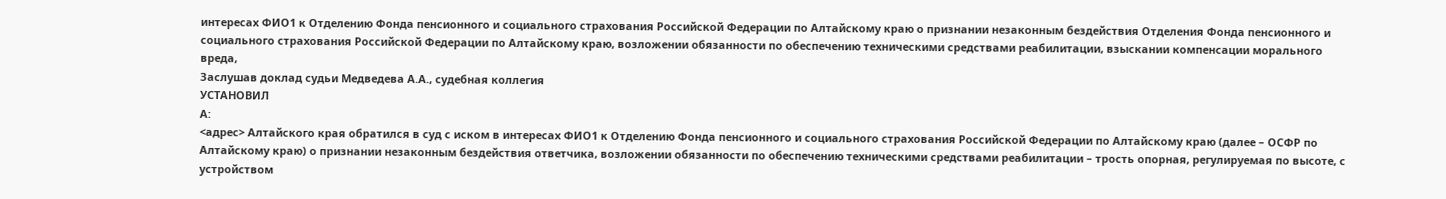интересах ФИО1 к Отделению Фонда пенсионного и социального страхования Российской Федерации по Алтайскому краю о признании незаконным бездействия Отделения Фонда пенсионного и социального страхования Российской Федерации по Алтайскому краю, возложении обязанности по обеспечению техническими средствами реабилитации, взыскании компенсации морального вреда,
Заслушав доклад судьи Медведева А.А., судебная коллегия
УСТАНОВИЛ
А:
<адрес> Алтайского края обратился в суд с иском в интересах ФИО1 к Отделению Фонда пенсионного и социального страхования Российской Федерации по Алтайскому краю (далее – ОСФР по Алтайскому краю) о признании незаконным бездействия ответчика, возложении обязанности по обеспечению техническими средствами реабилитации – трость опорная, регулируемая по высоте, с устройством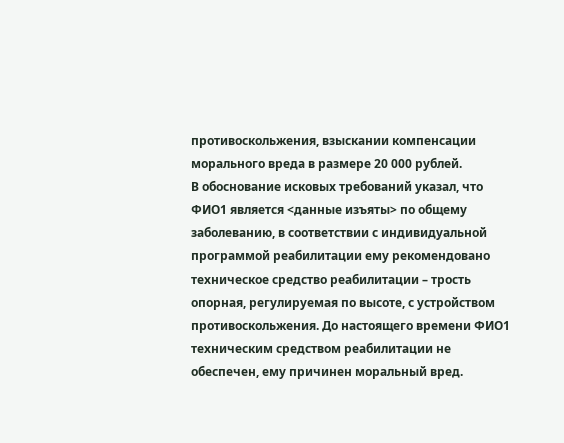противоскольжения, взыскании компенсации морального вреда в размере 20 000 рублей.
В обоснование исковых требований указал, что ФИО1 является <данные изъяты> по общему заболеванию, в соответствии с индивидуальной программой реабилитации ему рекомендовано техническое средство реабилитации – трость опорная, регулируемая по высоте, с устройством противоскольжения. До настоящего времени ФИО1 техническим средством реабилитации не обеспечен, ему причинен моральный вред.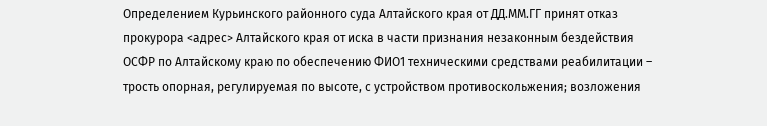Определением Курьинского районного суда Алтайского края от ДД.ММ.ГГ принят отказ прокурора <адрес> Алтайского края от иска в части признания незаконным бездействия ОСФР по Алтайскому краю по обеспечению ФИО1 техническими средствами реабилитации – трость опорная, регулируемая по высоте, с устройством противоскольжения; возложения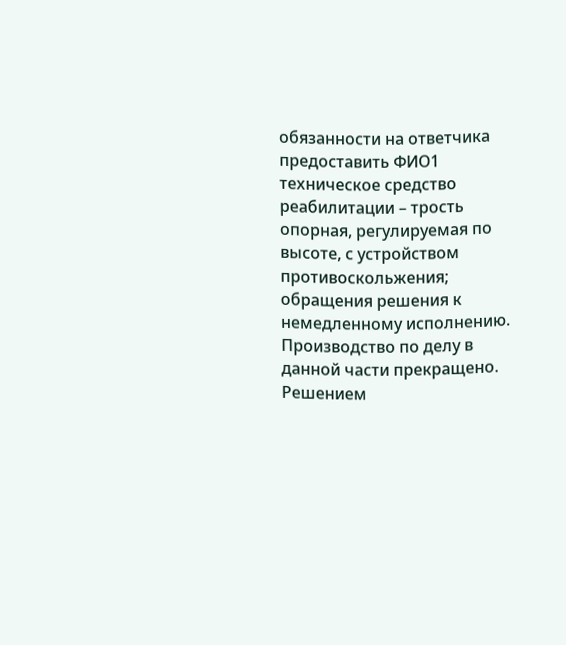обязанности на ответчика предоставить ФИО1 техническое средство реабилитации – трость опорная, регулируемая по высоте, с устройством противоскольжения; обращения решения к немедленному исполнению. Производство по делу в данной части прекращено.
Решением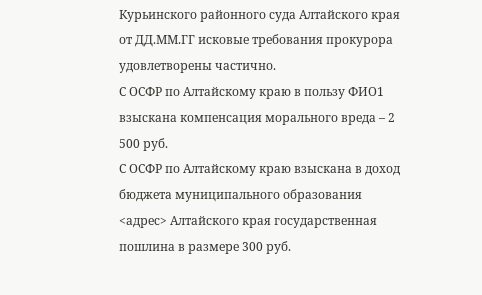Курьинского районного суда Алтайского края от ДД.ММ.ГГ исковые требования прокурора удовлетворены частично.
С ОСФР по Алтайскому краю в пользу ФИО1 взыскана компенсация морального вреда – 2 500 руб.
С ОСФР по Алтайскому краю взыскана в доход бюджета муниципального образования <адрес> Алтайского края государственная пошлина в размере 300 руб.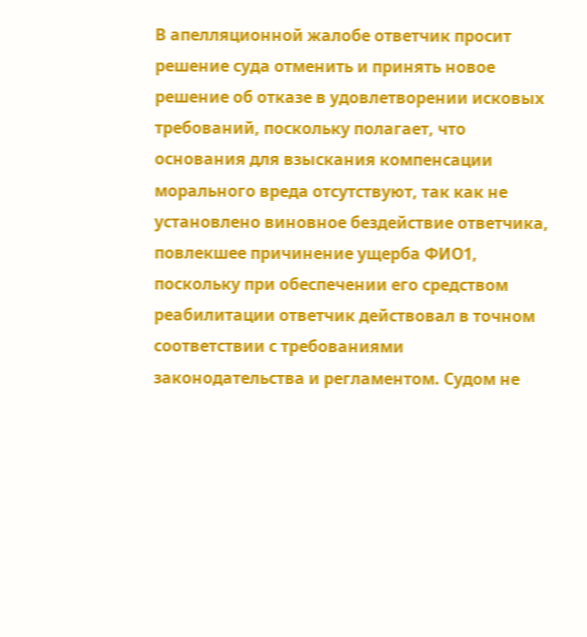В апелляционной жалобе ответчик просит решение суда отменить и принять новое решение об отказе в удовлетворении исковых требований, поскольку полагает, что основания для взыскания компенсации морального вреда отсутствуют, так как не установлено виновное бездействие ответчика, повлекшее причинение ущерба ФИО1, поскольку при обеспечении его средством реабилитации ответчик действовал в точном соответствии с требованиями законодательства и регламентом. Судом не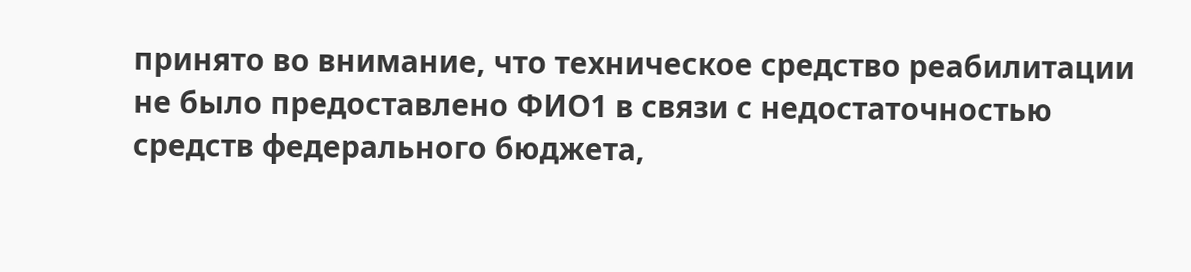принято во внимание, что техническое средство реабилитации не было предоставлено ФИО1 в связи с недостаточностью средств федерального бюджета,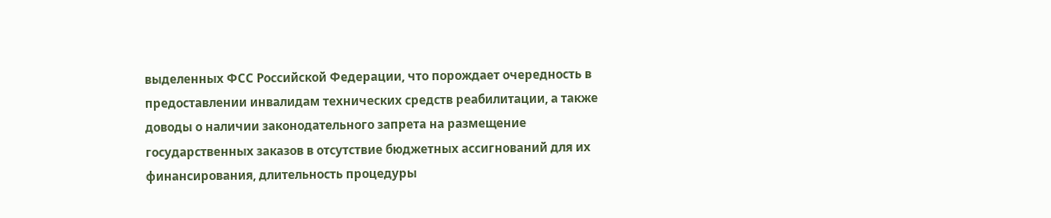выделенных ФСС Российской Федерации, что порождает очередность в предоставлении инвалидам технических средств реабилитации, а также доводы о наличии законодательного запрета на размещение государственных заказов в отсутствие бюджетных ассигнований для их финансирования, длительность процедуры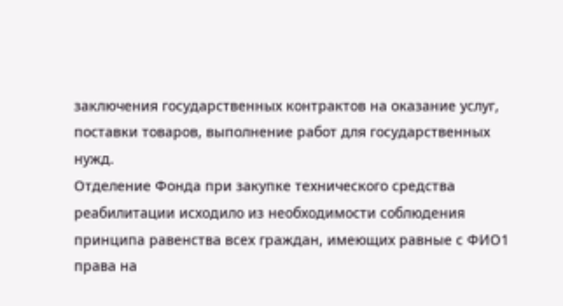заключения государственных контрактов на оказание услуг, поставки товаров, выполнение работ для государственных нужд.
Отделение Фонда при закупке технического средства реабилитации исходило из необходимости соблюдения принципа равенства всех граждан, имеющих равные с ФИО1 права на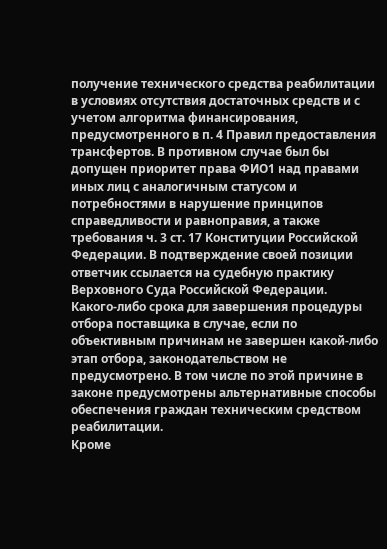получение технического средства реабилитации в условиях отсутствия достаточных средств и с учетом алгоритма финансирования, предусмотренного в п. 4 Правил предоставления трансфертов. В противном случае был бы допущен приоритет права ФИО1 над правами иных лиц с аналогичным статусом и потребностями в нарушение принципов справедливости и равноправия, а также требования ч. 3 ст. 17 Конституции Российской Федерации. В подтверждение своей позиции ответчик ссылается на судебную практику Верховного Суда Российской Федерации.
Какого-либо срока для завершения процедуры отбора поставщика в случае, если по объективным причинам не завершен какой-либо этап отбора, законодательством не предусмотрено. В том числе по этой причине в законе предусмотрены альтернативные способы обеспечения граждан техническим средством реабилитации.
Кроме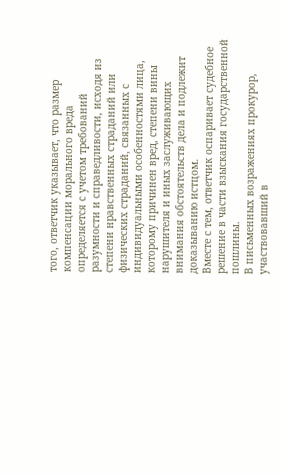того, ответчик указывает, что размер компенсации морального вреда определяется с учетом требований разумности и справедливости, исходя из степени нравственных страданий или физических страданий, связанных с индивидуальными особенностями лица, которому причинен вред, степени вины нарушителя и иных заслуживающих внимания обстоятельств дела и подлежит доказыванию истцом.
Вместе с тем, ответчик оспаривает судебное решение в части взыскания государственной пошлины.
В письменных возражениях прокурор, участвовавший в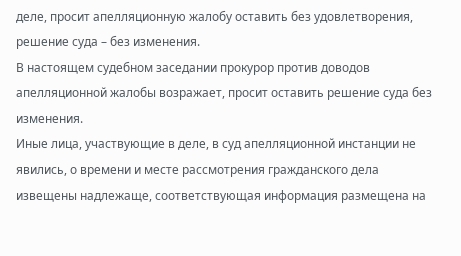деле, просит апелляционную жалобу оставить без удовлетворения, решение суда – без изменения.
В настоящем судебном заседании прокурор против доводов апелляционной жалобы возражает, просит оставить решение суда без изменения.
Иные лица, участвующие в деле, в суд апелляционной инстанции не явились, о времени и месте рассмотрения гражданского дела извещены надлежаще, соответствующая информация размещена на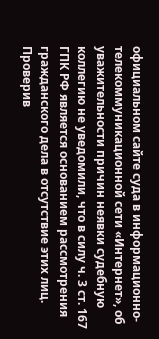официальном сайте суда в информационно-телекоммуникационной сети «Интернет», об уважительности причин неявки судебную коллегию не уведомили, что в силу ч. 3 ст. 167 ГПК РФ является основанием рассмотрения гражданского дела в отсутствие этих лиц.
Проверив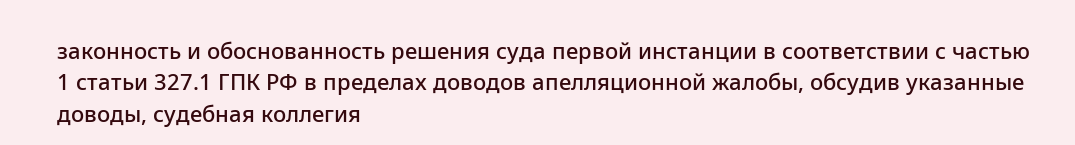законность и обоснованность решения суда первой инстанции в соответствии с частью 1 статьи 327.1 ГПК РФ в пределах доводов апелляционной жалобы, обсудив указанные доводы, судебная коллегия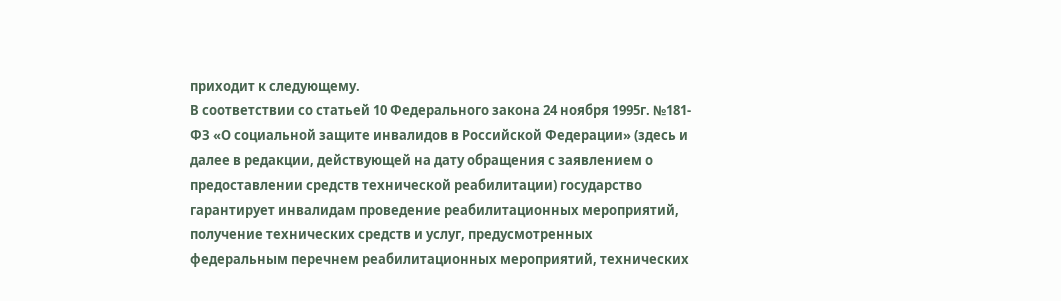приходит к следующему.
В соответствии со статьей 10 Федерального закона 24 ноября 1995г. №181-ФЗ «О социальной защите инвалидов в Российской Федерации» (здесь и далее в редакции, действующей на дату обращения с заявлением о предоставлении средств технической реабилитации) государство гарантирует инвалидам проведение реабилитационных мероприятий, получение технических средств и услуг, предусмотренных федеральным перечнем реабилитационных мероприятий, технических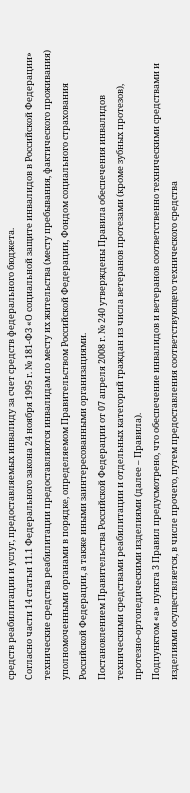средств реабилитации и услуг, предоставляемых инвалиду за счет средств федерального бюджета.
Согласно части 14 статьи 11.1 Федерального закона 24 ноября 1995 г. № 181-ФЗ «О социальной защите инвалидов в Российской Федерации» технические средства реабилитации предоставляются инвалидам по месту их жительства (месту пребывания, фактического проживания) уполномоченными органами в порядке, определяемом Правительством Российской Федерации, Фондом социального страхования Российской Федерации, а также иными заинтересованными организациями.
Постановлением Правительства Российской Федерации от 07 апреля 2008 г. № 240 утверждены Правила обеспечения инвалидов техническими средствами реабилитации и отдельных категорий граждан из числа ветеранов протезами (кроме зубных протезов), протезно-ортопедическими изделиями (далее – Правила).
Подпунктом «а» пункта 3 Правил предусмотрено, что обеспечение инвалидов и ветеранов соответственно техническими средствами и изделиями осуществляется, в числе прочего, путем предоставления соответствующего технического средства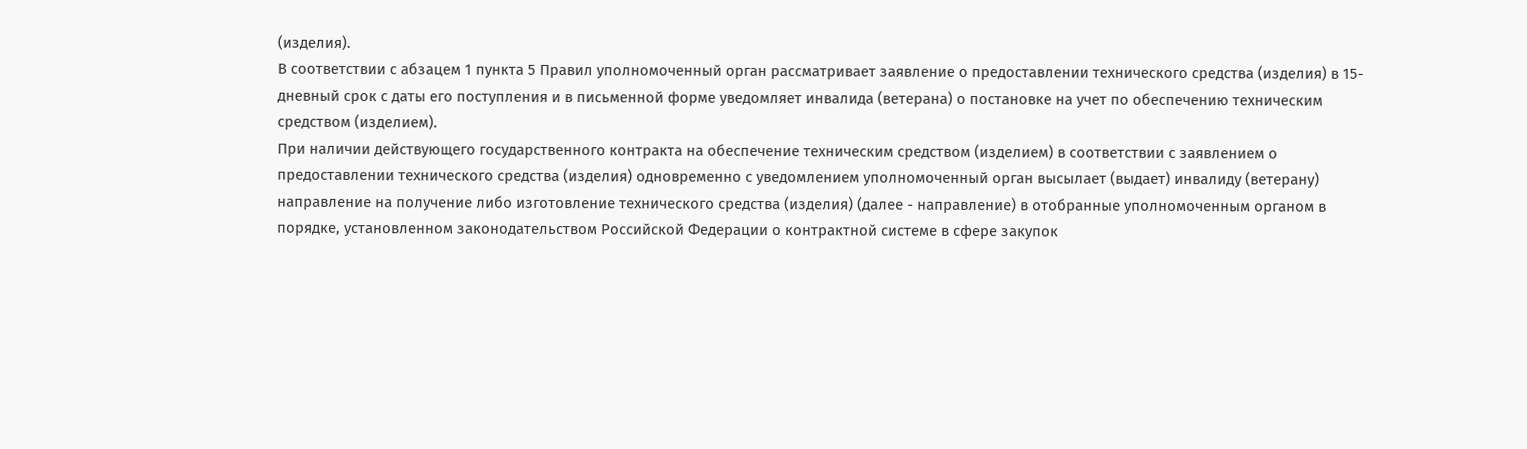(изделия).
В соответствии с абзацем 1 пункта 5 Правил уполномоченный орган рассматривает заявление о предоставлении технического средства (изделия) в 15-дневный срок с даты его поступления и в письменной форме уведомляет инвалида (ветерана) о постановке на учет по обеспечению техническим средством (изделием).
При наличии действующего государственного контракта на обеспечение техническим средством (изделием) в соответствии с заявлением о предоставлении технического средства (изделия) одновременно с уведомлением уполномоченный орган высылает (выдает) инвалиду (ветерану) направление на получение либо изготовление технического средства (изделия) (далее - направление) в отобранные уполномоченным органом в порядке, установленном законодательством Российской Федерации о контрактной системе в сфере закупок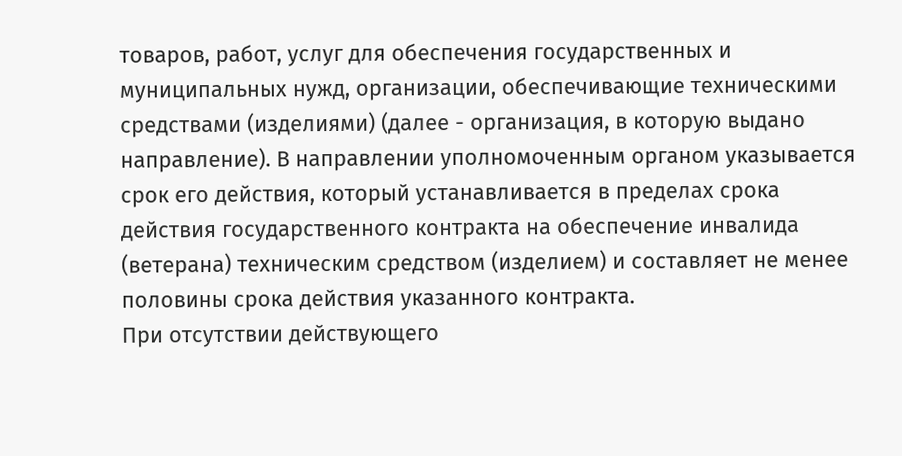товаров, работ, услуг для обеспечения государственных и муниципальных нужд, организации, обеспечивающие техническими средствами (изделиями) (далее - организация, в которую выдано направление). В направлении уполномоченным органом указывается срок его действия, который устанавливается в пределах срока действия государственного контракта на обеспечение инвалида (ветерана) техническим средством (изделием) и составляет не менее половины срока действия указанного контракта.
При отсутствии действующего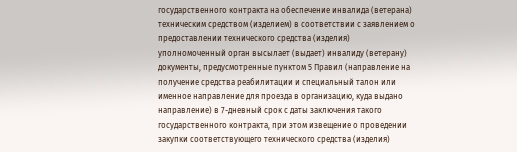государственного контракта на обеспечение инвалида (ветерана) техническим средством (изделием) в соответствии с заявлением о предоставлении технического средства (изделия) уполномоченный орган высылает (выдает) инвалиду (ветерану) документы, предусмотренные пунктом 5 Правил (направление на получение средства реабилитации и специальный талон или именное направление для проезда в организацию, куда выдано направление) в 7-дневный срок с даты заключения такого государственного контракта, при этом извещение о проведении закупки соответствующего технического средства (изделия)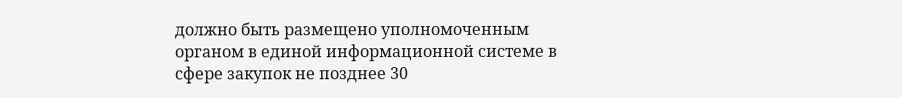должно быть размещено уполномоченным органом в единой информационной системе в сфере закупок не позднее 30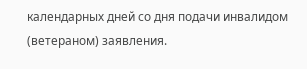календарных дней со дня подачи инвалидом (ветераном) заявления.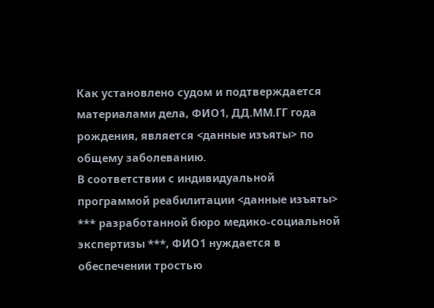Как установлено судом и подтверждается материалами дела, ФИО1, ДД.ММ.ГГ года рождения, является <данные изъяты> по общему заболеванию.
В соответствии с индивидуальной программой реабилитации <данные изъяты> *** разработанной бюро медико-социальной экспертизы ***, ФИО1 нуждается в обеспечении тростью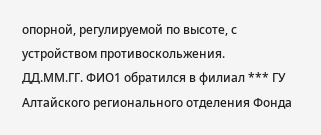опорной, регулируемой по высоте, с устройством противоскольжения.
ДД.ММ.ГГ. ФИО1 обратился в филиал *** ГУ Алтайского регионального отделения Фонда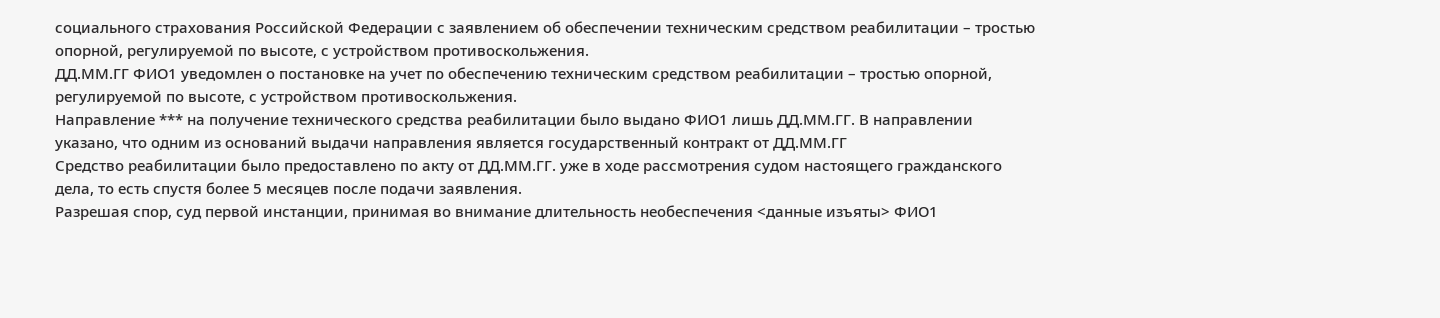социального страхования Российской Федерации с заявлением об обеспечении техническим средством реабилитации – тростью опорной, регулируемой по высоте, с устройством противоскольжения.
ДД.ММ.ГГ ФИО1 уведомлен о постановке на учет по обеспечению техническим средством реабилитации – тростью опорной, регулируемой по высоте, с устройством противоскольжения.
Направление *** на получение технического средства реабилитации было выдано ФИО1 лишь ДД.ММ.ГГ. В направлении указано, что одним из оснований выдачи направления является государственный контракт от ДД.ММ.ГГ
Средство реабилитации было предоставлено по акту от ДД.ММ.ГГ. уже в ходе рассмотрения судом настоящего гражданского дела, то есть спустя более 5 месяцев после подачи заявления.
Разрешая спор, суд первой инстанции, принимая во внимание длительность необеспечения <данные изъяты> ФИО1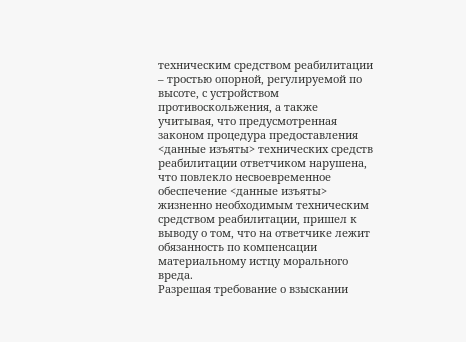техническим средством реабилитации – тростью опорной, регулируемой по высоте, с устройством противоскольжения, а также учитывая, что предусмотренная законом процедура предоставления <данные изъяты> технических средств реабилитации ответчиком нарушена, что повлекло несвоевременное обеспечение <данные изъяты> жизненно необходимым техническим средством реабилитации, пришел к выводу о том, что на ответчике лежит обязанность по компенсации материальному истцу морального вреда.
Разрешая требование о взыскании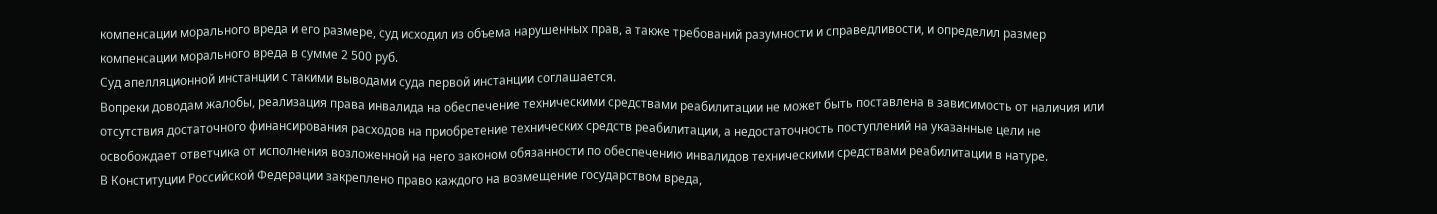компенсации морального вреда и его размере, суд исходил из объема нарушенных прав, а также требований разумности и справедливости, и определил размер компенсации морального вреда в сумме 2 500 руб.
Суд апелляционной инстанции с такими выводами суда первой инстанции соглашается.
Вопреки доводам жалобы, реализация права инвалида на обеспечение техническими средствами реабилитации не может быть поставлена в зависимость от наличия или отсутствия достаточного финансирования расходов на приобретение технических средств реабилитации, а недостаточность поступлений на указанные цели не освобождает ответчика от исполнения возложенной на него законом обязанности по обеспечению инвалидов техническими средствами реабилитации в натуре.
В Конституции Российской Федерации закреплено право каждого на возмещение государством вреда,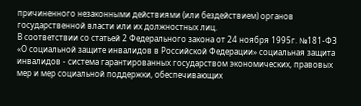причиненного незаконными действиями (или бездействием) органов государственной власти или их должностных лиц.
В соответствии со статьей 2 Федерального закона от 24 ноября 1995г. №181-ФЗ «О социальной защите инвалидов в Российской Федерации» социальная защита инвалидов - система гарантированных государством экономических, правовых мер и мер социальной поддержки, обеспечивающих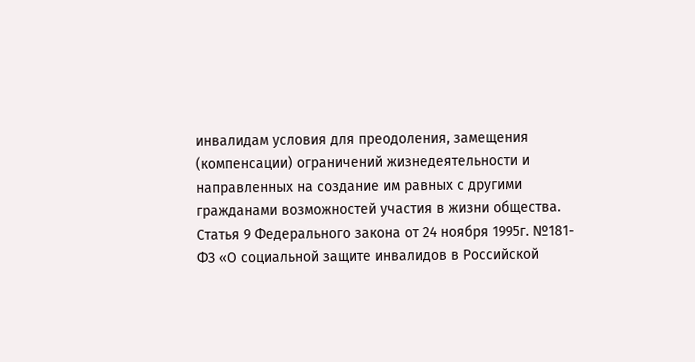инвалидам условия для преодоления, замещения (компенсации) ограничений жизнедеятельности и направленных на создание им равных с другими гражданами возможностей участия в жизни общества.
Статья 9 Федерального закона от 24 ноября 1995г. №181-ФЗ «О социальной защите инвалидов в Российской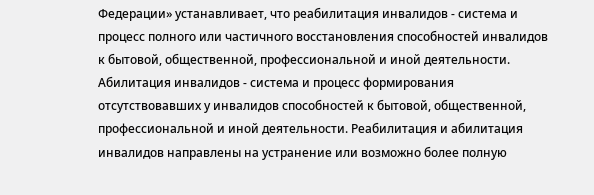Федерации» устанавливает, что реабилитация инвалидов - система и процесс полного или частичного восстановления способностей инвалидов к бытовой, общественной, профессиональной и иной деятельности. Абилитация инвалидов - система и процесс формирования отсутствовавших у инвалидов способностей к бытовой, общественной, профессиональной и иной деятельности. Реабилитация и абилитация инвалидов направлены на устранение или возможно более полную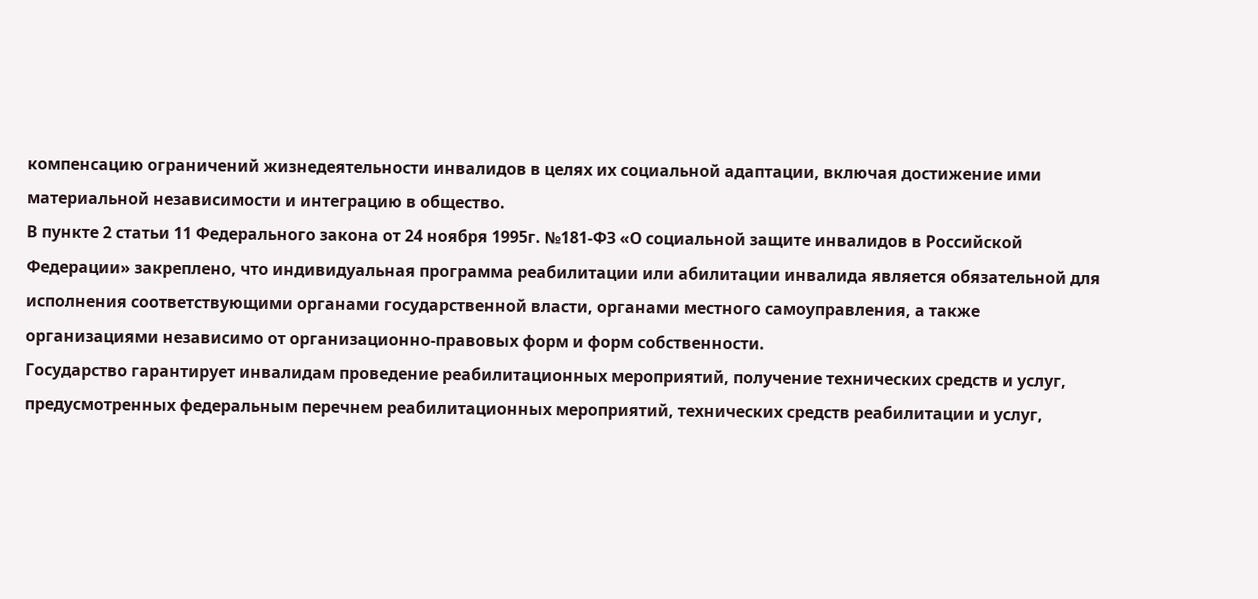компенсацию ограничений жизнедеятельности инвалидов в целях их социальной адаптации, включая достижение ими материальной независимости и интеграцию в общество.
В пункте 2 статьи 11 Федерального закона от 24 ноября 1995г. №181-ФЗ «О социальной защите инвалидов в Российской Федерации» закреплено, что индивидуальная программа реабилитации или абилитации инвалида является обязательной для исполнения соответствующими органами государственной власти, органами местного самоуправления, а также организациями независимо от организационно-правовых форм и форм собственности.
Государство гарантирует инвалидам проведение реабилитационных мероприятий, получение технических средств и услуг, предусмотренных федеральным перечнем реабилитационных мероприятий, технических средств реабилитации и услуг,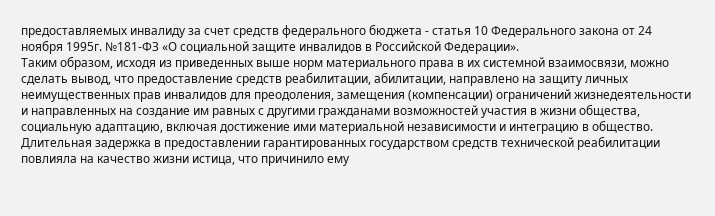предоставляемых инвалиду за счет средств федерального бюджета - статья 10 Федерального закона от 24 ноября 1995г. №181-ФЗ «О социальной защите инвалидов в Российской Федерации».
Таким образом, исходя из приведенных выше норм материального права в их системной взаимосвязи, можно сделать вывод, что предоставление средств реабилитации, абилитации, направлено на защиту личных неимущественных прав инвалидов для преодоления, замещения (компенсации) ограничений жизнедеятельности и направленных на создание им равных с другими гражданами возможностей участия в жизни общества, социальную адаптацию, включая достижение ими материальной независимости и интеграцию в общество.
Длительная задержка в предоставлении гарантированных государством средств технической реабилитации повлияла на качество жизни истица, что причинило ему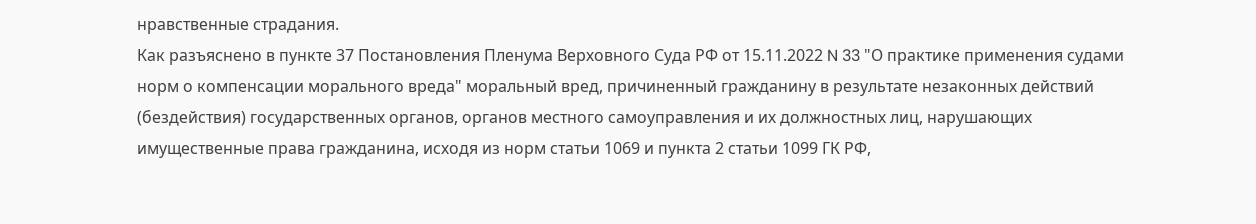нравственные страдания.
Как разъяснено в пункте 37 Постановления Пленума Верховного Суда РФ от 15.11.2022 N 33 "О практике применения судами норм о компенсации морального вреда" моральный вред, причиненный гражданину в результате незаконных действий (бездействия) государственных органов, органов местного самоуправления и их должностных лиц, нарушающих имущественные права гражданина, исходя из норм статьи 1069 и пункта 2 статьи 1099 ГК РФ,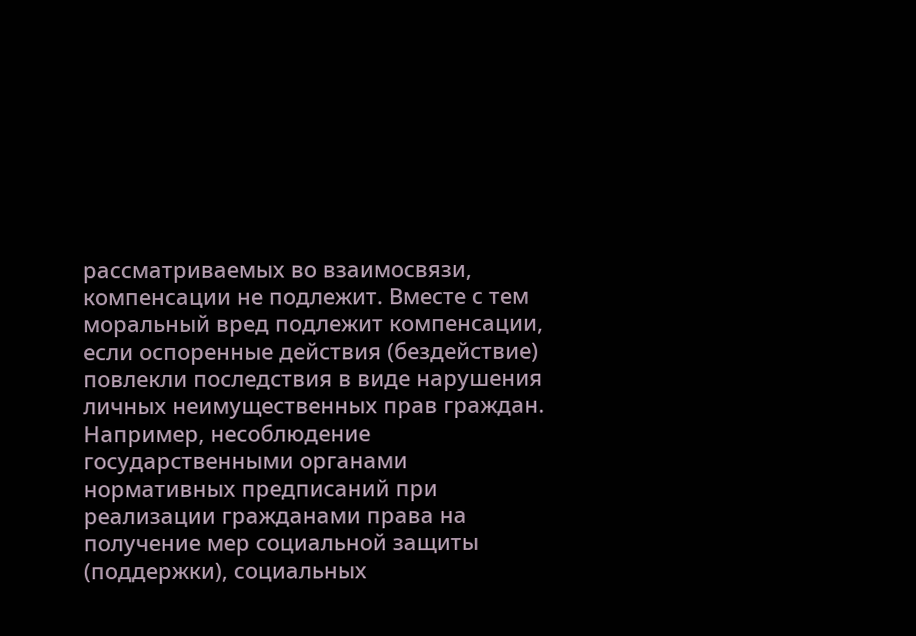рассматриваемых во взаимосвязи, компенсации не подлежит. Вместе с тем моральный вред подлежит компенсации, если оспоренные действия (бездействие) повлекли последствия в виде нарушения личных неимущественных прав граждан. Например, несоблюдение государственными органами нормативных предписаний при реализации гражданами права на получение мер социальной защиты (поддержки), социальных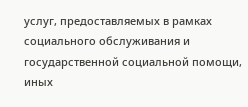услуг, предоставляемых в рамках социального обслуживания и государственной социальной помощи, иных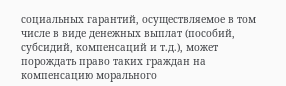социальных гарантий, осуществляемое в том числе в виде денежных выплат (пособий, субсидий, компенсаций и т.д.), может порождать право таких граждан на компенсацию морального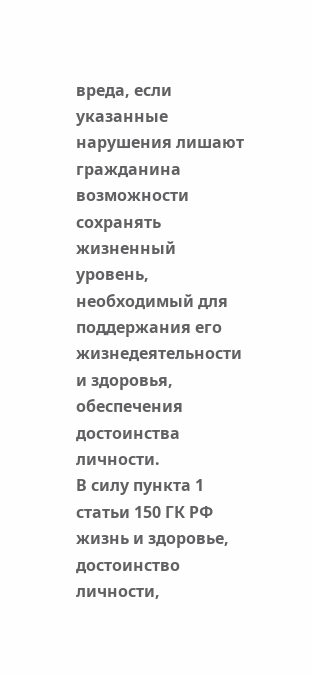вреда, если указанные нарушения лишают гражданина возможности сохранять жизненный уровень, необходимый для поддержания его жизнедеятельности и здоровья, обеспечения достоинства личности.
В силу пункта 1 статьи 150 ГК РФ жизнь и здоровье, достоинство личности,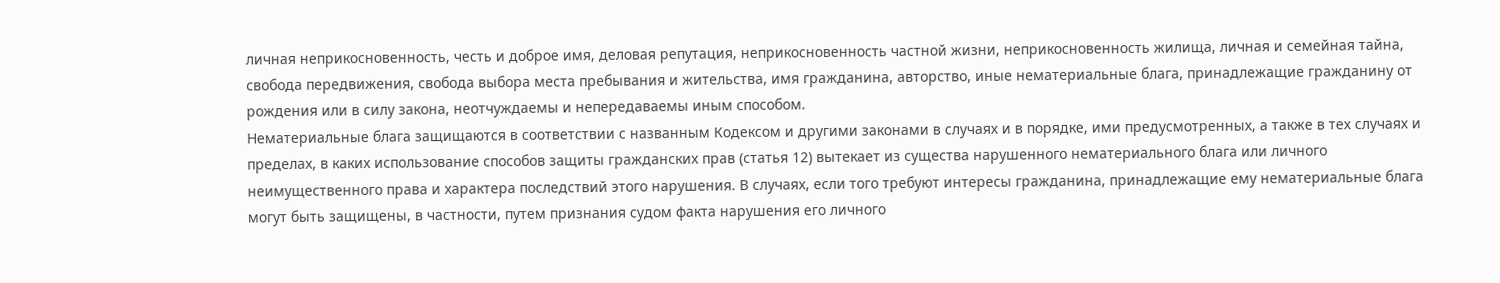личная неприкосновенность, честь и доброе имя, деловая репутация, неприкосновенность частной жизни, неприкосновенность жилища, личная и семейная тайна, свобода передвижения, свобода выбора места пребывания и жительства, имя гражданина, авторство, иные нематериальные блага, принадлежащие гражданину от рождения или в силу закона, неотчуждаемы и непередаваемы иным способом.
Нематериальные блага защищаются в соответствии с названным Кодексом и другими законами в случаях и в порядке, ими предусмотренных, а также в тех случаях и пределах, в каких использование способов защиты гражданских прав (статья 12) вытекает из существа нарушенного нематериального блага или личного неимущественного права и характера последствий этого нарушения. В случаях, если того требуют интересы гражданина, принадлежащие ему нематериальные блага могут быть защищены, в частности, путем признания судом факта нарушения его личного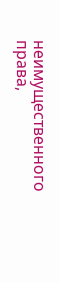неимущественного права,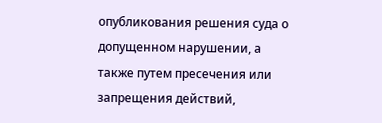опубликования решения суда о допущенном нарушении, а также путем пресечения или запрещения действий,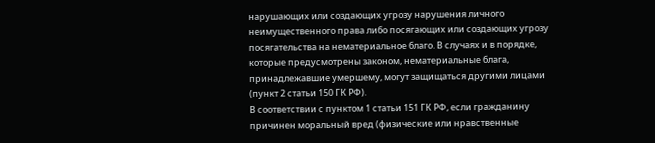нарушающих или создающих угрозу нарушения личного неимущественного права либо посягающих или создающих угрозу посягательства на нематериальное благо. В случаях и в порядке, которые предусмотрены законом, нематериальные блага, принадлежавшие умершему, могут защищаться другими лицами (пункт 2 статьи 150 ГК РФ).
В соответствии с пунктом 1 статьи 151 ГК РФ, если гражданину причинен моральный вред (физические или нравственные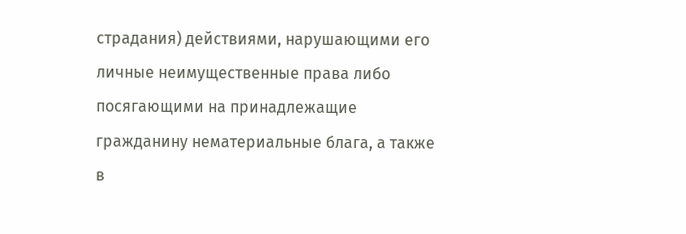страдания) действиями, нарушающими его личные неимущественные права либо посягающими на принадлежащие гражданину нематериальные блага, а также в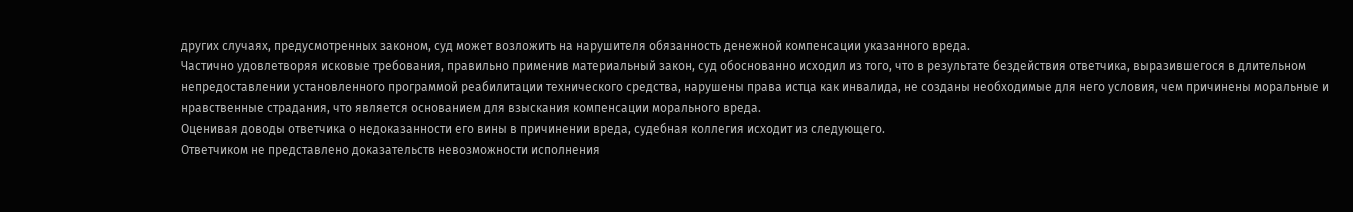других случаях, предусмотренных законом, суд может возложить на нарушителя обязанность денежной компенсации указанного вреда.
Частично удовлетворяя исковые требования, правильно применив материальный закон, суд обоснованно исходил из того, что в результате бездействия ответчика, выразившегося в длительном непредоставлении установленного программой реабилитации технического средства, нарушены права истца как инвалида, не созданы необходимые для него условия, чем причинены моральные и нравственные страдания, что является основанием для взыскания компенсации морального вреда.
Оценивая доводы ответчика о недоказанности его вины в причинении вреда, судебная коллегия исходит из следующего.
Ответчиком не представлено доказательств невозможности исполнения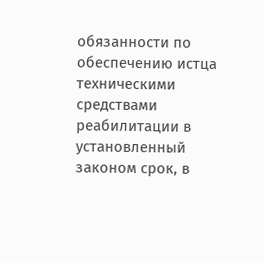обязанности по обеспечению истца техническими средствами реабилитации в установленный законом срок, в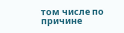том числе по причине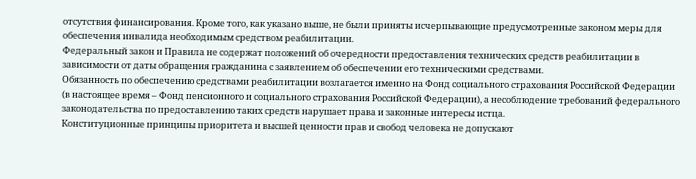отсутствия финансирования. Кроме того, как указано выше, не были приняты исчерпывающие предусмотренные законом меры для обеспечения инвалида необходимым средством реабилитации.
Федеральный закон и Правила не содержат положений об очередности предоставления технических средств реабилитации в зависимости от даты обращения гражданина с заявлением об обеспечении его техническими средствами.
Обязанность по обеспечению средствами реабилитации возлагается именно на Фонд социального страхования Российской Федерации (в настоящее время – Фонд пенсионного и социального страхования Российской Федерации), а несоблюдение требований федерального законодательства по предоставлению таких средств нарушает права и законные интересы истца.
Конституционные принципы приоритета и высшей ценности прав и свобод человека не допускают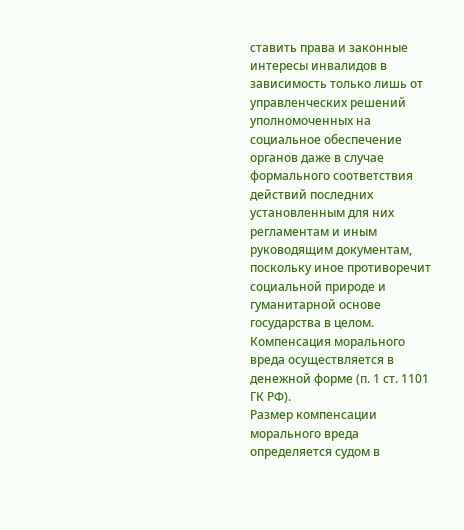ставить права и законные интересы инвалидов в зависимость только лишь от управленческих решений уполномоченных на социальное обеспечение органов даже в случае формального соответствия действий последних установленным для них регламентам и иным руководящим документам, поскольку иное противоречит социальной природе и гуманитарной основе государства в целом.
Компенсация морального вреда осуществляется в денежной форме (п. 1 ст. 1101 ГК РФ).
Размер компенсации морального вреда определяется судом в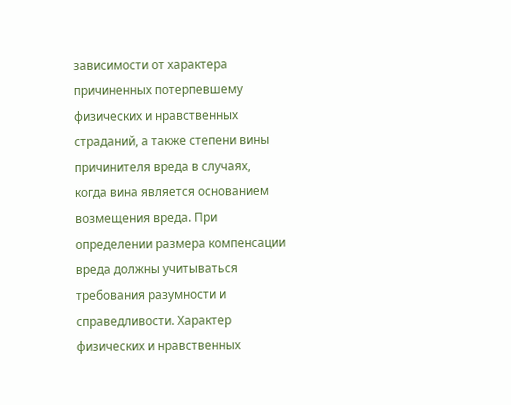зависимости от характера причиненных потерпевшему физических и нравственных страданий, а также степени вины причинителя вреда в случаях, когда вина является основанием возмещения вреда. При определении размера компенсации вреда должны учитываться требования разумности и справедливости. Характер физических и нравственных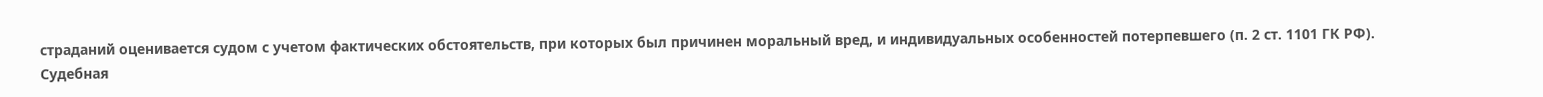страданий оценивается судом с учетом фактических обстоятельств, при которых был причинен моральный вред, и индивидуальных особенностей потерпевшего (п. 2 ст. 1101 ГК РФ).
Судебная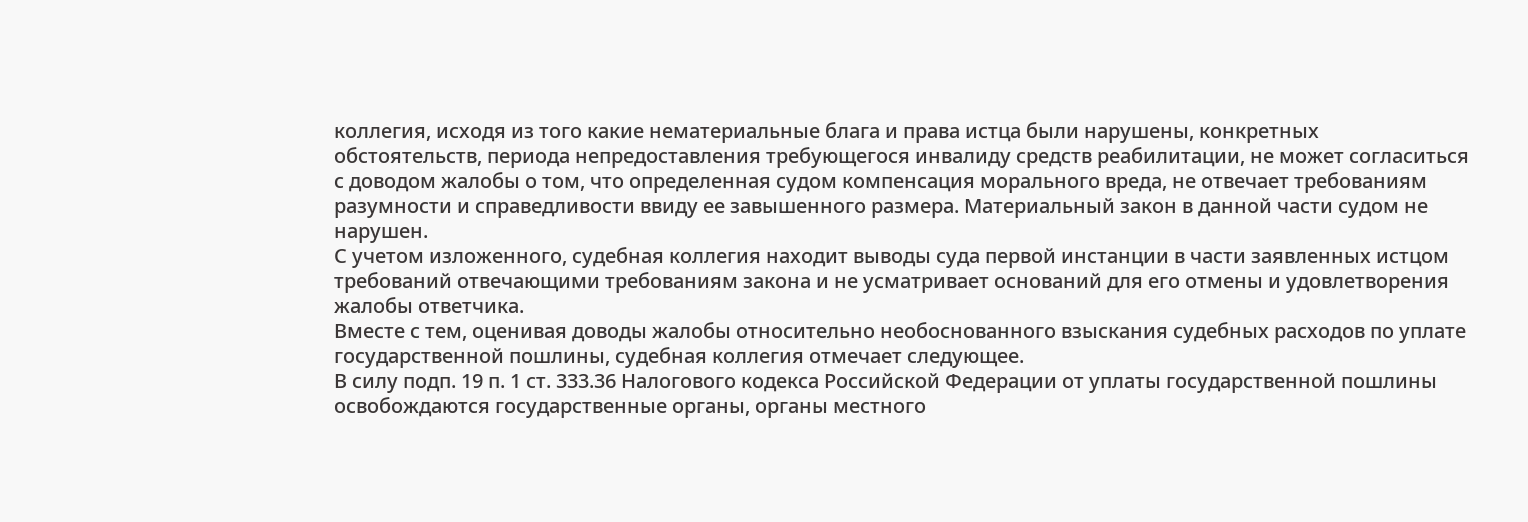коллегия, исходя из того какие нематериальные блага и права истца были нарушены, конкретных обстоятельств, периода непредоставления требующегося инвалиду средств реабилитации, не может согласиться с доводом жалобы о том, что определенная судом компенсация морального вреда, не отвечает требованиям разумности и справедливости ввиду ее завышенного размера. Материальный закон в данной части судом не нарушен.
С учетом изложенного, судебная коллегия находит выводы суда первой инстанции в части заявленных истцом требований отвечающими требованиям закона и не усматривает оснований для его отмены и удовлетворения жалобы ответчика.
Вместе с тем, оценивая доводы жалобы относительно необоснованного взыскания судебных расходов по уплате государственной пошлины, судебная коллегия отмечает следующее.
В силу подп. 19 п. 1 ст. 333.36 Налогового кодекса Российской Федерации от уплаты государственной пошлины освобождаются государственные органы, органы местного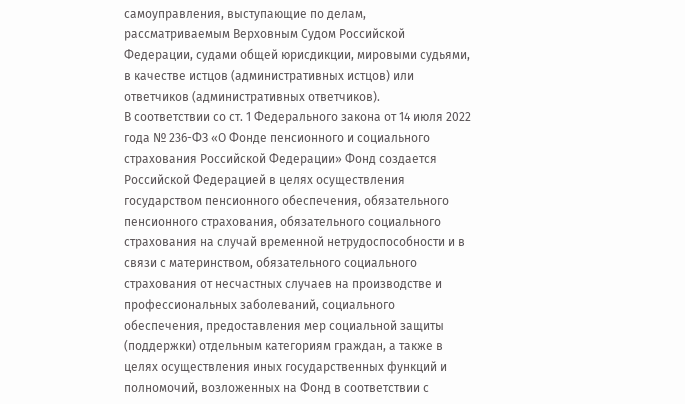самоуправления, выступающие по делам, рассматриваемым Верховным Судом Российской Федерации, судами общей юрисдикции, мировыми судьями, в качестве истцов (административных истцов) или ответчиков (административных ответчиков).
В соответствии со ст. 1 Федерального закона от 14 июля 2022 года № 236-ФЗ «О Фонде пенсионного и социального страхования Российской Федерации» Фонд создается Российской Федерацией в целях осуществления государством пенсионного обеспечения, обязательного пенсионного страхования, обязательного социального страхования на случай временной нетрудоспособности и в связи с материнством, обязательного социального страхования от несчастных случаев на производстве и профессиональных заболеваний, социального обеспечения, предоставления мер социальной защиты (поддержки) отдельным категориям граждан, а также в целях осуществления иных государственных функций и полномочий, возложенных на Фонд в соответствии с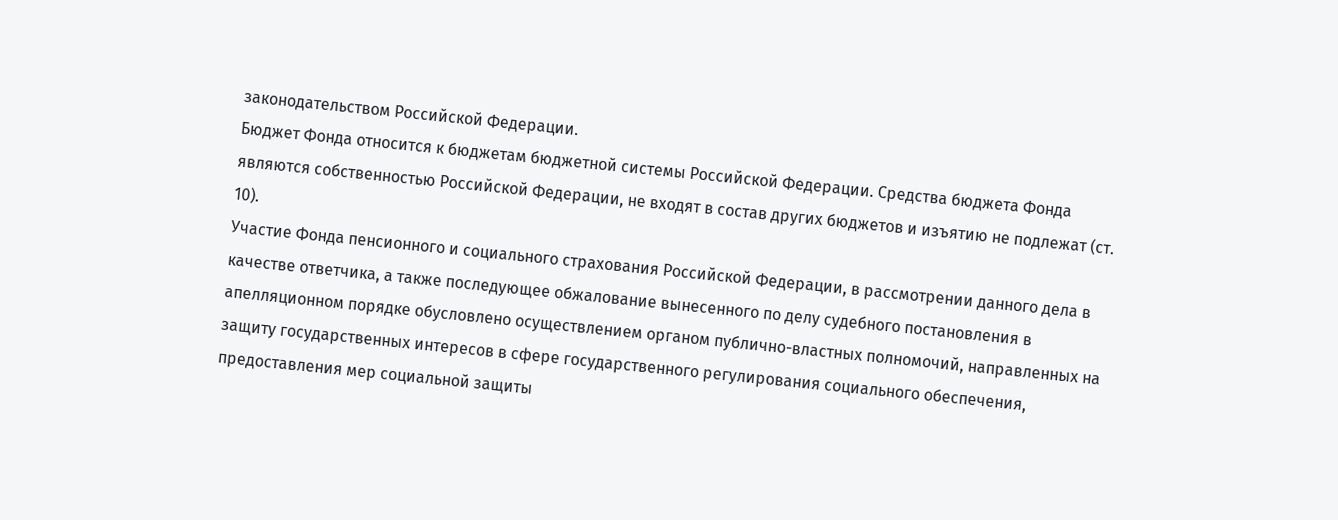законодательством Российской Федерации.
Бюджет Фонда относится к бюджетам бюджетной системы Российской Федерации. Средства бюджета Фонда являются собственностью Российской Федерации, не входят в состав других бюджетов и изъятию не подлежат (ст. 10).
Участие Фонда пенсионного и социального страхования Российской Федерации, в рассмотрении данного дела в качестве ответчика, а также последующее обжалование вынесенного по делу судебного постановления в апелляционном порядке обусловлено осуществлением органом публично-властных полномочий, направленных на защиту государственных интересов в сфере государственного регулирования социального обеспечения, предоставления мер социальной защиты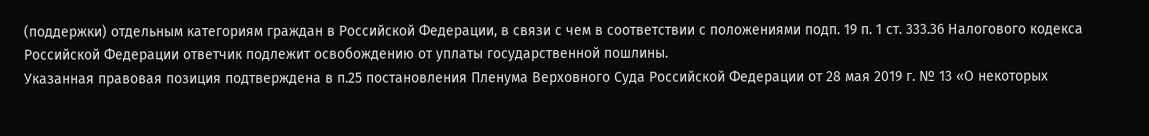(поддержки) отдельным категориям граждан в Российской Федерации, в связи с чем в соответствии с положениями подп. 19 п. 1 ст. 333.36 Налогового кодекса Российской Федерации ответчик подлежит освобождению от уплаты государственной пошлины.
Указанная правовая позиция подтверждена в п.25 постановления Пленума Верховного Суда Российской Федерации от 28 мая 2019 г. № 13 «О некоторых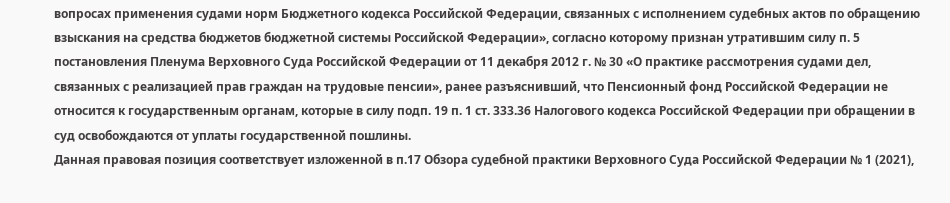вопросах применения судами норм Бюджетного кодекса Российской Федерации, связанных с исполнением судебных актов по обращению взыскания на средства бюджетов бюджетной системы Российской Федерации», согласно которому признан утратившим силу п. 5 постановления Пленума Верховного Суда Российской Федерации от 11 декабря 2012 г. № 30 «О практике рассмотрения судами дел, связанных с реализацией прав граждан на трудовые пенсии», ранее разъяснивший, что Пенсионный фонд Российской Федерации не относится к государственным органам, которые в силу подп. 19 п. 1 ст. 333.36 Налогового кодекса Российской Федерации при обращении в суд освобождаются от уплаты государственной пошлины.
Данная правовая позиция соответствует изложенной в п.17 Обзора судебной практики Верховного Суда Российской Федерации № 1 (2021),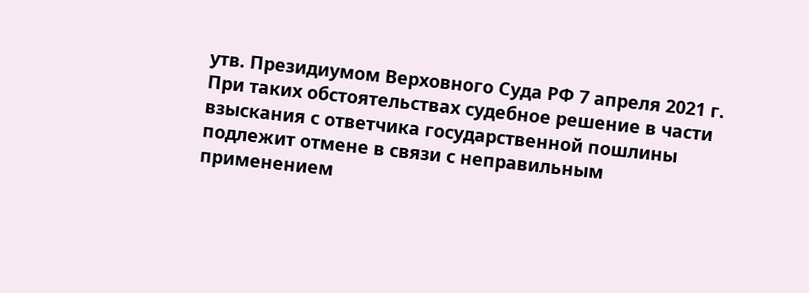утв. Президиумом Верховного Суда РФ 7 апреля 2021 г.
При таких обстоятельствах судебное решение в части взыскания с ответчика государственной пошлины подлежит отмене в связи с неправильным применением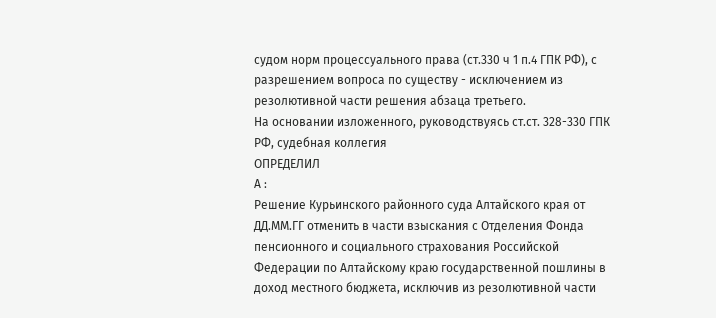судом норм процессуального права (ст.330 ч 1 п.4 ГПК РФ), с разрешением вопроса по существу - исключением из резолютивной части решения абзаца третьего.
На основании изложенного, руководствуясь ст.ст. 328-330 ГПК РФ, судебная коллегия
ОПРЕДЕЛИЛ
А :
Решение Курьинского районного суда Алтайского края от ДД.ММ.ГГ отменить в части взыскания с Отделения Фонда пенсионного и социального страхования Российской Федерации по Алтайскому краю государственной пошлины в доход местного бюджета, исключив из резолютивной части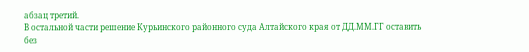абзац третий.
В остальной части решение Курьинского районного суда Алтайского края от ДД.ММ.ГГ оставить без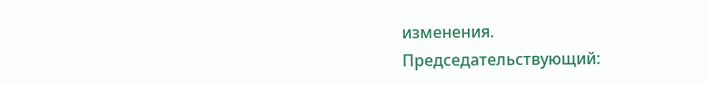изменения.
Председательствующий: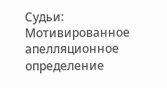Судьи:
Мотивированное апелляционное определение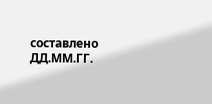составлено ДД.ММ.ГГ.